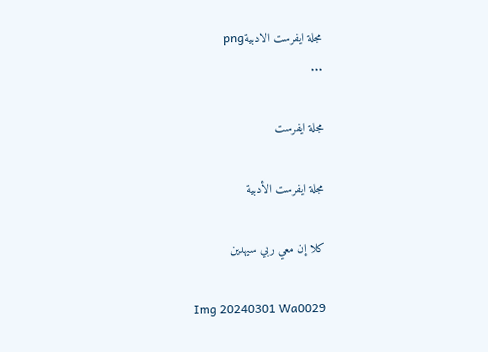مجلة ايفرست الادبيةpng
...

مجلة ايفرست

مجلة ايفرست الأدبية

كلا إن معي ربي سيهدين

Img 20240301 Wa0029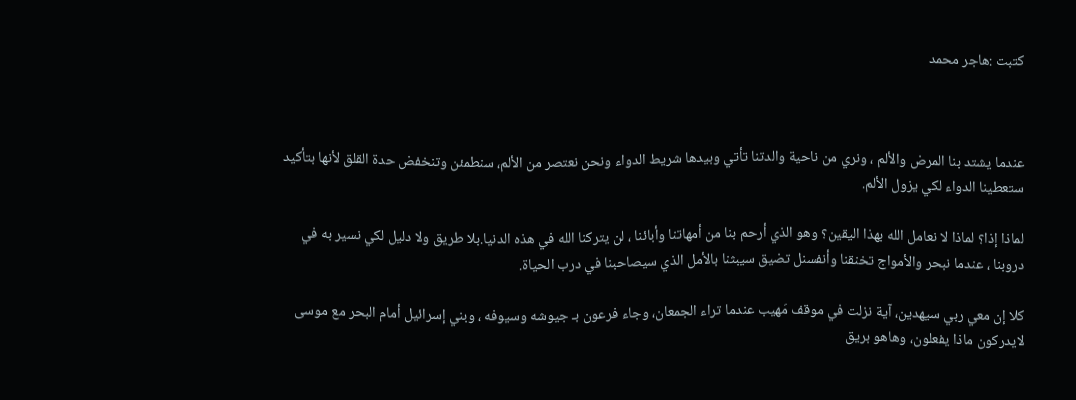كتبت :هاجر محمد



عندما يشتد بنا المرض والألم ، ونري من ناحية والدتنا تأتي وبيدها شريط الدواء ونحن نعتصر من الألم، سنطمئن وتنخفض حدة القلق لأنها بتأكيد ستعطينا الدواء لكي يزول الألم.

لماذا إذا؟ لماذا لا نعامل الله بهذا اليقين؟ وهو الذي أرحم بنا من أمهاتنا وأبائنا ، لن يتركنا الله في هذه الدنيا.بلا طريق ولا دليل لكي نسير به في دروبنا ، عندما نبحر والأمواج تخنقنا وأنفسنل تضيق سيبثنا بالأمل الذي سيصاحبنا في درب الحياة.

كلا إن معي ربي سيهدين، آية نزلت في موقف مَهيب عندما تراء الجمعان، وجاء فرعون بـ جيوشه وسيوفه ، وبني إسرائيل أمام البحر مع موسى لايدركون ماذا يفعلون، وهاهو بريق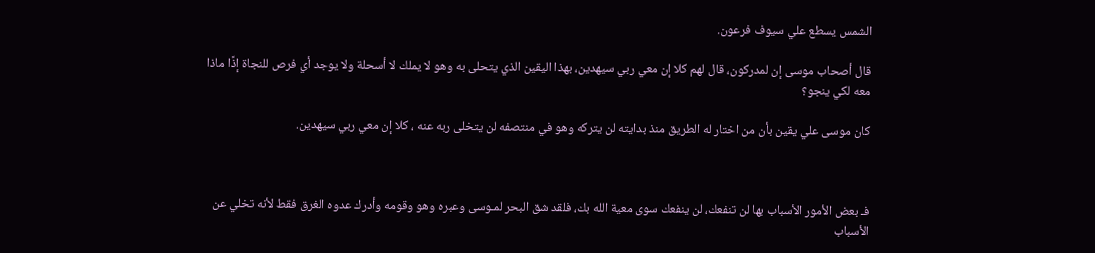الشمس يسطع علي سيوف فرعون.

قال أصحاب موسى إن لمدركون، قال لهم كلا إن معي ربي سيهدين، بهذا اليقين الذي يتحلى به وهو لا يملك لا أسحلة ولا يوجد أي فرص للنجاة إذًا ماذا معه لكي ينجو؟

كان موسى علي يقين بأن من اختار له الطريق منذ بدايته لن يتركه وهو في منتصفه لن يتخلى ربه عنه ، كلا إن معي ربي سيهدين.



فـ بعض الأمور الأسباب بها لن تنفعك، لن ينفعك سوى معية الله بك، فلقد شق البحر لمـوسى وعبره وهو وقومه وأدرك عدوه الغرق فقط لأنه تخلي عن الأسباب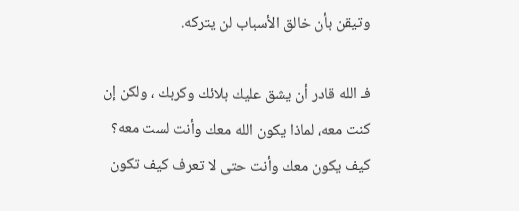وتيقن بأن خالق الأسباب لن يتركه.

فـ الله قادر أن يشق عليك بلائك وكربك ، ولكن إن كنت معه، لماذا يكون الله معك وأنت لست معه؟ كيف يكون معك وأنت حتى لا تعرف كيف تكون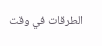الطرقات في وقت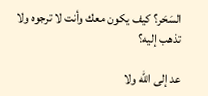السَحَر؟ كيف يكون معك وأنت لا ترجوه ولا تذهب إليه؟

عد إلى الله ولا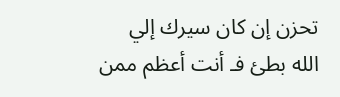تحزن إن كان سيرك إلي الله بطئ فـ أنت أعظم ممن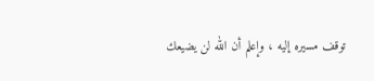توقف مسيره إليه ، وإعلم أن الله لن يضيعك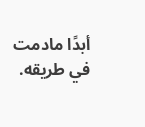أبدًا مادمت في طريقه.